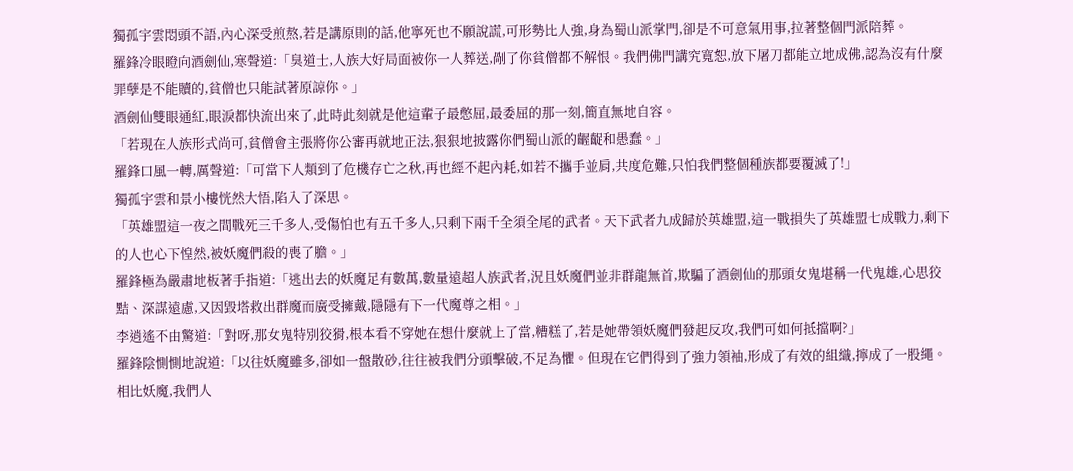獨孤宇雲悶頭不語,內心深受煎熬,若是講原則的話,他寧死也不願說謊,可形勢比人強,身為蜀山派掌門,卻是不可意氣用事,拉著整個門派陪葬。
羅鋒冷眼瞪向酒劍仙,寒聲道:「臭道士,人族大好局面被你一人葬送,剮了你貧僧都不解恨。我們佛門講究寬恕,放下屠刀都能立地成佛,認為沒有什麼罪孽是不能贖的,貧僧也只能試著原諒你。」
酒劍仙雙眼通紅,眼淚都快流出來了,此時此刻就是他這輩子最憋屈,最委屈的那一刻,簡直無地自容。
「若現在人族形式尚可,貧僧會主張將你公審再就地正法,狠狠地披露你們蜀山派的齷齪和愚蠢。」
羅鋒口風一轉,厲聲道:「可當下人類到了危機存亡之秋,再也經不起內耗,如若不攜手並肩,共度危難,只怕我們整個種族都要覆滅了!」
獨孤宇雲和景小樓恍然大悟,陷入了深思。
「英雄盟這一夜之間戰死三千多人,受傷怕也有五千多人,只剩下兩千全須全尾的武者。天下武者九成歸於英雄盟,這一戰損失了英雄盟七成戰力,剩下的人也心下惶然,被妖魔們殺的喪了膽。」
羅鋒極為嚴肅地板著手指道:「逃出去的妖魔足有數萬,數量遠超人族武者,況且妖魔們並非群龍無首,欺騙了酒劍仙的那頭女鬼堪稱一代鬼雄,心思狡黠、深謀遠慮,又因毀塔救出群魔而廣受擁戴,隱隱有下一代魔尊之相。」
李逍遙不由驚道:「對呀,那女鬼特別狡猾,根本看不穿她在想什麼就上了當,糟糕了,若是她帶領妖魔們發起反攻,我們可如何抵擋啊?」
羅鋒陰惻惻地說道:「以往妖魔雖多,卻如一盤散砂,往往被我們分頭擊破,不足為懼。但現在它們得到了強力領袖,形成了有效的組織,擰成了一股繩。
相比妖魔,我們人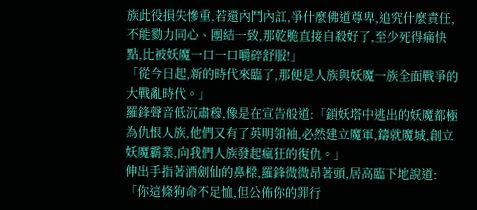族此役損失慘重,若還內鬥內訌,爭什麼佛道尊卑,追究什麼責任,不能勠力同心、團結一致,那乾脆直接自殺好了,至少死得痛快點,比被妖魔一口一口嚼碎舒服!」
「從今日起,新的時代來臨了,那便是人族與妖魔一族全面戰爭的大戰亂時代。」
羅鋒聲音低沉肅穆,像是在宣告般道:「鎖妖塔中逃出的妖魔都極為仇恨人族,他們又有了英明領袖,必然建立魔軍,鑄就魔城,創立妖魔霸業,向我們人族發起瘋狂的復仇。」
伸出手指著酒劍仙的鼻樑,羅鋒微微昂著頭,居高臨下地說道:「你這條狗命不足恤,但公佈你的罪行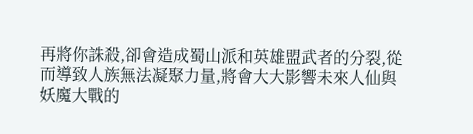再將你誅殺,卻會造成蜀山派和英雄盟武者的分裂,從而導致人族無法凝聚力量,將會大大影響未來人仙與妖魔大戰的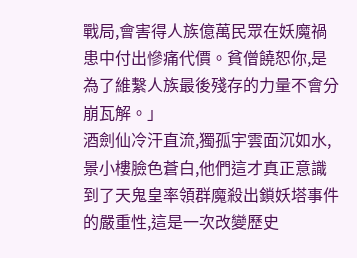戰局,會害得人族億萬民眾在妖魔禍患中付出慘痛代價。貧僧饒恕你,是為了維繫人族最後殘存的力量不會分崩瓦解。」
酒劍仙冷汗直流,獨孤宇雲面沉如水,景小樓臉色蒼白,他們這才真正意識到了天鬼皇率領群魔殺出鎖妖塔事件的嚴重性,這是一次改變歷史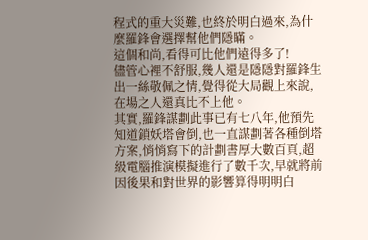程式的重大災難,也終於明白過來,為什麼羅鋒會選擇幫他們隱瞞。
這個和尚,看得可比他們遠得多了!
儘管心裡不舒服,幾人還是隱隱對羅鋒生出一絲敬佩之情,覺得從大局觀上來說,在場之人還真比不上他。
其實,羅鋒謀劃此事已有七八年,他預先知道鎖妖塔會倒,也一直謀劃著各種倒塔方案,悄悄寫下的計劃書厚大數百頁,超級電腦推演模擬進行了數千次,早就將前因後果和對世界的影響算得明明白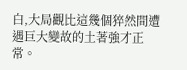白,大局觀比這幾個猝然間遭遇巨大變故的土著強才正常。